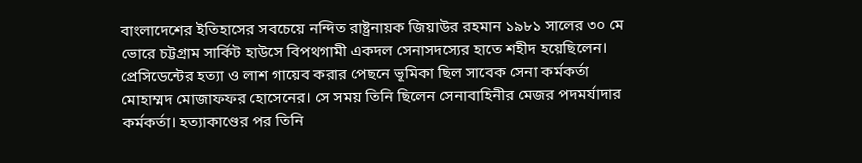বাংলাদেশের ইতিহাসের সবচেয়ে নন্দিত রাষ্ট্রনায়ক জিয়াউর রহমান ১৯৮১ সালের ৩০ মে ভোরে চট্টগ্রাম সার্কিট হাউসে বিপথগামী একদল সেনাসদস্যের হাতে শহীদ হয়েছিলেন। প্রেসিডেন্টের হত্যা ও লাশ গায়েব করার পেছনে ভূমিকা ছিল সাবেক সেনা কর্মকর্তা মোহাম্মদ মোজাফফর হোসেনের। সে সময় তিনি ছিলেন সেনাবাহিনীর মেজর পদমর্যাদার কর্মকর্তা। হত্যাকাণ্ডের পর তিনি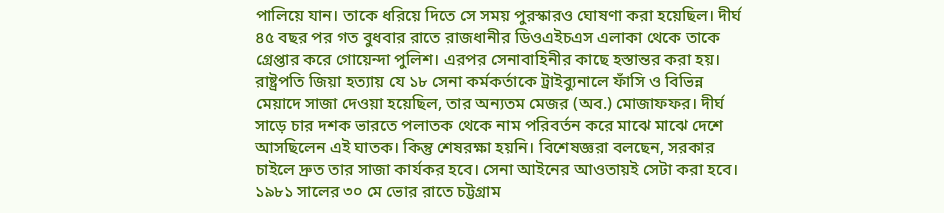পালিয়ে যান। তাকে ধরিয়ে দিতে সে সময় পুরস্কারও ঘোষণা করা হয়েছিল। দীর্ঘ ৪৫ বছর পর গত বুধবার রাতে রাজধানীর ডিওএইচএস এলাকা থেকে তাকে গ্রেপ্তার করে গোয়েন্দা পুলিশ। এরপর সেনাবাহিনীর কাছে হস্তান্তর করা হয়।
রাষ্ট্রপতি জিয়া হত্যায় যে ১৮ সেনা কর্মকর্তাকে ট্রাইব্যুনালে ফাঁসি ও বিভিন্ন মেয়াদে সাজা দেওয়া হয়েছিল, তার অন্যতম মেজর (অব.) মোজাফফর। দীর্ঘ সাড়ে চার দশক ভারতে পলাতক থেকে নাম পরিবর্তন করে মাঝে মাঝে দেশে আসছিলেন এই ঘাতক। কিন্তু শেষরক্ষা হয়নি। বিশেষজ্ঞরা বলছেন, সরকার চাইলে দ্রুত তার সাজা কার্যকর হবে। সেনা আইনের আওতায়ই সেটা করা হবে।
১৯৮১ সালের ৩০ মে ভোর রাতে চট্টগ্রাম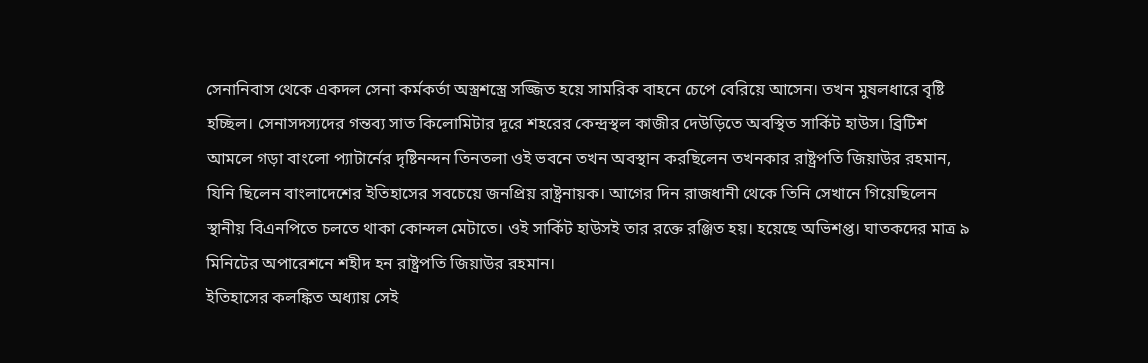সেনানিবাস থেকে একদল সেনা কর্মকর্তা অস্ত্রশস্ত্রে সজ্জিত হয়ে সামরিক বাহনে চেপে বেরিয়ে আসেন। তখন মুষলধারে বৃষ্টি হচ্ছিল। সেনাসদস্যদের গন্তব্য সাত কিলোমিটার দূরে শহরের কেন্দ্রস্থল কাজীর দেউড়িতে অবস্থিত সার্কিট হাউস। ব্রিটিশ আমলে গড়া বাংলো প্যাটার্নের দৃষ্টিনন্দন তিনতলা ওই ভবনে তখন অবস্থান করছিলেন তখনকার রাষ্ট্রপতি জিয়াউর রহমান, যিনি ছিলেন বাংলাদেশের ইতিহাসের সবচেয়ে জনপ্রিয় রাষ্ট্রনায়ক। আগের দিন রাজধানী থেকে তিনি সেখানে গিয়েছিলেন স্থানীয় বিএনপিতে চলতে থাকা কোন্দল মেটাতে। ওই সার্কিট হাউসই তার রক্তে রঞ্জিত হয়। হয়েছে অভিশপ্ত। ঘাতকদের মাত্র ৯ মিনিটের অপারেশনে শহীদ হন রাষ্ট্রপতি জিয়াউর রহমান।
ইতিহাসের কলঙ্কিত অধ্যায় সেই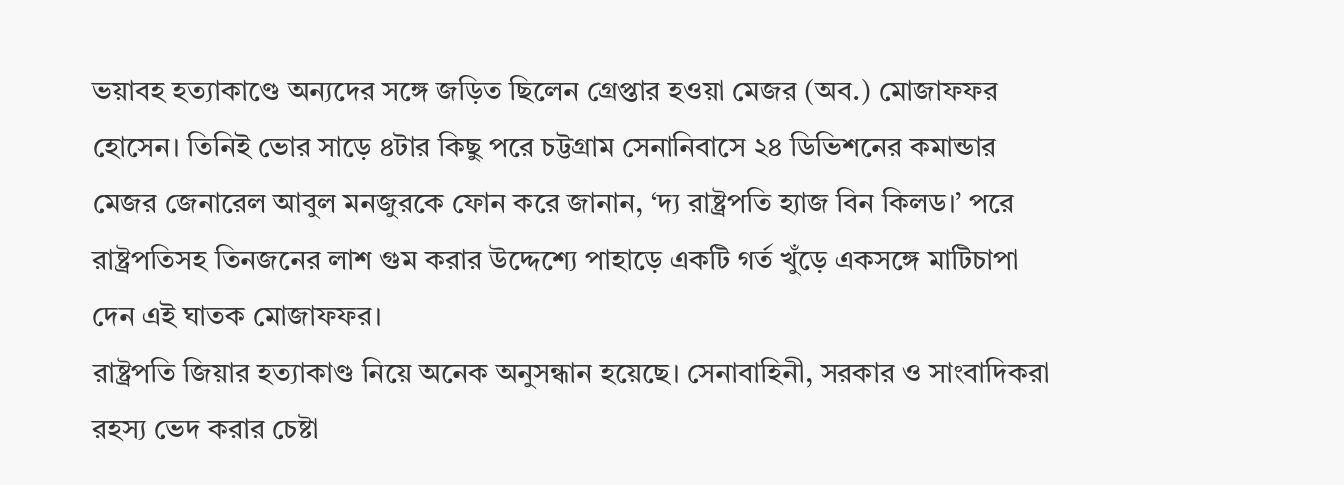ভয়াবহ হত্যাকাণ্ডে অন্যদের সঙ্গে জড়িত ছিলেন গ্রেপ্তার হওয়া মেজর (অব.) মোজাফফর হোসেন। তিনিই ভোর সাড়ে ৪টার কিছু পরে চট্টগ্রাম সেনানিবাসে ২৪ ডিভিশনের কমান্ডার মেজর জেনারেল আবুল মনজুরকে ফোন করে জানান, ‘দ্য রাষ্ট্রপতি হ্যাজ বিন কিলড।’ পরে রাষ্ট্রপতিসহ তিনজনের লাশ গুম করার উদ্দেশ্যে পাহাড়ে একটি গর্ত খুঁড়ে একসঙ্গে মাটিচাপা দেন এই ঘাতক মোজাফফর।
রাষ্ট্রপতি জিয়ার হত্যাকাণ্ড নিয়ে অনেক অনুসন্ধান হয়েছে। সেনাবাহিনী, সরকার ও সাংবাদিকরা রহস্য ভেদ করার চেষ্টা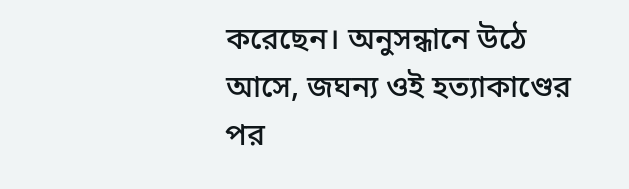করেছেন। অনুসন্ধানে উঠে আসে, জঘন্য ওই হত্যাকাণ্ডের পর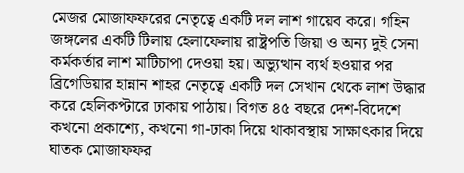মেজর মোজাফফরের নেতৃত্বে একটি দল লাশ গায়েব করে। গহিন জঙ্গলের একটি টিলায় হেলাফেলায় রাষ্ট্রপতি জিয়া ও অন্য দুই সেনা কর্মকর্তার লাশ মাটিচাপা দেওয়া হয়। অভ্যুত্থান ব্যর্থ হওয়ার পর ব্রিগেডিয়ার হান্নান শাহর নেতৃত্বে একটি দল সেখান থেকে লাশ উদ্ধার করে হেলিকপ্টারে ঢাকায় পাঠায়। বিগত ৪৫ বছরে দেশ-বিদেশে কখনো প্রকাশ্যে, কখনো গা-ঢাকা দিয়ে থাকাবস্থায় সাক্ষাৎকার দিয়ে ঘাতক মোজাফফর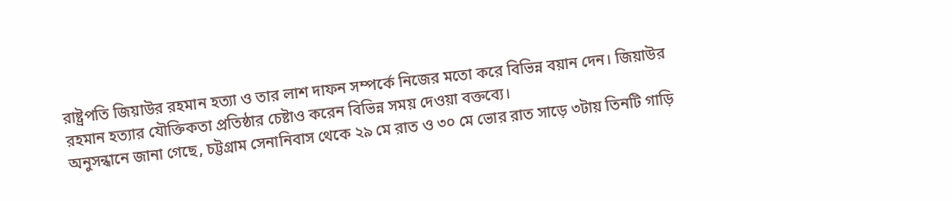রাষ্ট্রপতি জিয়াউর রহমান হত্যা ও তার লাশ দাফন সম্পর্কে নিজের মতো করে বিভিন্ন বয়ান দেন। জিয়াউর রহমান হত্যার যৌক্তিকতা প্রতিষ্ঠার চেষ্টাও করেন বিভিন্ন সময় দেওয়া বক্তব্যে।
অনুসন্ধানে জানা গেছে, চট্টগ্রাম সেনানিবাস থেকে ২৯ মে রাত ও ৩০ মে ভোর রাত সাড়ে ৩টায় তিনটি গাড়ি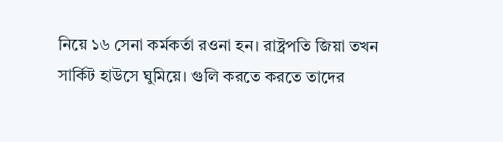নিয়ে ১৬ সেনা কর্মকর্তা রওনা হন। রাষ্ট্রপতি জিয়া তখন সার্কিট হাউসে ঘুমিয়ে। গুলি করতে করতে তাদের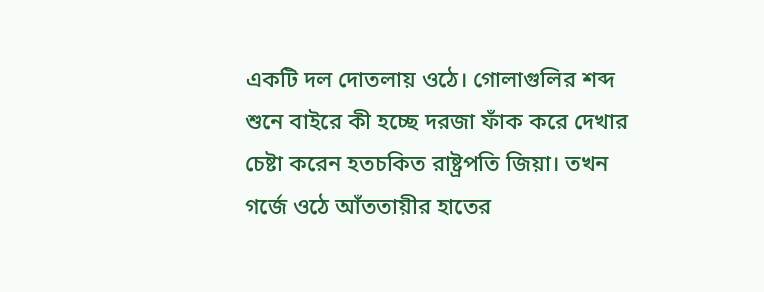একটি দল দোতলায় ওঠে। গোলাগুলির শব্দ শুনে বাইরে কী হচ্ছে দরজা ফাঁক করে দেখার চেষ্টা করেন হতচকিত রাষ্ট্রপতি জিয়া। তখন গর্জে ওঠে আঁততায়ীর হাতের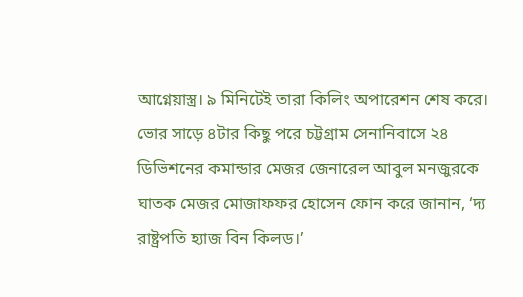আগ্নেয়াস্ত্র। ৯ মিনিটেই তারা কিলিং অপারেশন শেষ করে। ভোর সাড়ে ৪টার কিছু পরে চট্টগ্রাম সেনানিবাসে ২৪ ডিভিশনের কমান্ডার মেজর জেনারেল আবুল মনজুরকে ঘাতক মেজর মোজাফফর হোসেন ফোন করে জানান, ‘দ্য রাষ্ট্রপতি হ্যাজ বিন কিলড।’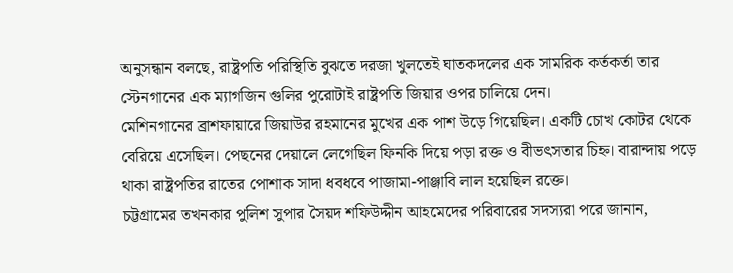অনুসন্ধান বলছে, রাষ্ট্রপতি পরিস্থিতি বুঝতে দরজা খুলতেই ঘাতকদলের এক সামরিক কর্তকর্তা তার স্টেনগানের এক ম্যাগজিন গুলির পুরোটাই রাষ্ট্রপতি জিয়ার ওপর চালিয়ে দেন।
মেশিনগানের ব্রাশফায়ারে জিয়াউর রহমানের মুখের এক পাশ উড়ে গিয়েছিল। একটি চোখ কোটর থেকে বেরিয়ে এসেছিল। পেছনের দেয়ালে লেগেছিল ফিনকি দিয়ে পড়া রক্ত ও বীভৎসতার চিহ্ন। বারান্দায় পড়ে থাকা রাষ্ট্রপতির রাতের পোশাক সাদা ধবধবে পাজামা-পাঞ্জাবি লাল হয়েছিল রক্তে।
চট্টগ্রামের তখনকার পুলিশ সুপার সৈয়দ শফিউদ্দীন আহমেদের পরিবারের সদস্যরা পরে জানান,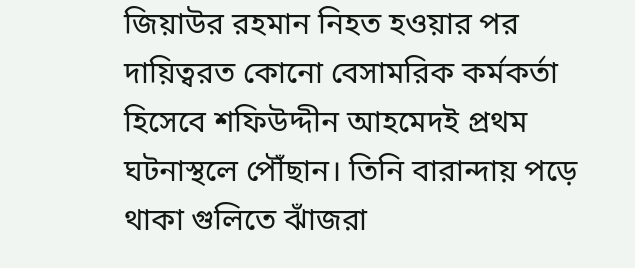জিয়াউর রহমান নিহত হওয়ার পর দায়িত্বরত কোনো বেসামরিক কর্মকর্তা হিসেবে শফিউদ্দীন আহমেদই প্রথম ঘটনাস্থলে পৌঁছান। তিনি বারান্দায় পড়ে থাকা গুলিতে ঝাঁজরা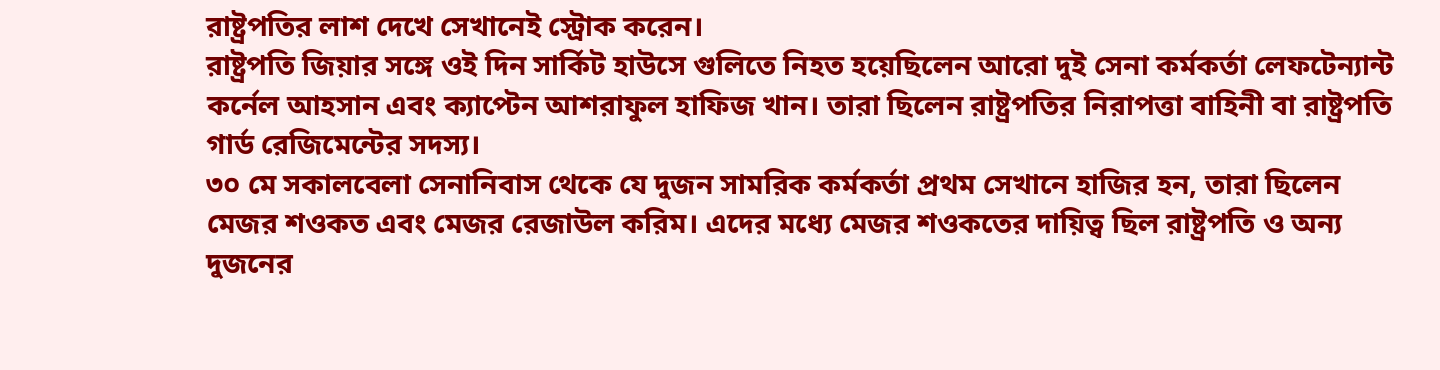রাষ্ট্রপতির লাশ দেখে সেখানেই স্ট্রোক করেন।
রাষ্ট্রপতি জিয়ার সঙ্গে ওই দিন সার্কিট হাউসে গুলিতে নিহত হয়েছিলেন আরো দুই সেনা কর্মকর্তা লেফটেন্যান্ট কর্নেল আহসান এবং ক্যাপ্টেন আশরাফুল হাফিজ খান। তারা ছিলেন রাষ্ট্রপতির নিরাপত্তা বাহিনী বা রাষ্ট্রপতি গার্ড রেজিমেন্টের সদস্য।
৩০ মে সকালবেলা সেনানিবাস থেকে যে দুজন সামরিক কর্মকর্তা প্রথম সেখানে হাজির হন, তারা ছিলেন মেজর শওকত এবং মেজর রেজাউল করিম। এদের মধ্যে মেজর শওকতের দায়িত্ব ছিল রাষ্ট্রপতি ও অন্য দুজনের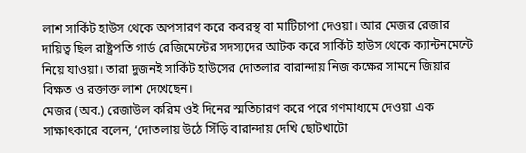লাশ সার্কিট হাউস থেকে অপসারণ করে কবরস্থ বা মাটিচাপা দেওয়া। আর মেজর রেজার দায়িত্ব ছিল রাষ্ট্রপতি গার্ড রেজিমেন্টের সদস্যদের আটক করে সার্কিট হাউস থেকে ক্যান্টনমেন্টে নিয়ে যাওয়া। তারা দুজনই সার্কিট হাউসের দোতলার বারান্দায় নিজ কক্ষের সামনে জিয়ার বিক্ষত ও রক্তাক্ত লাশ দেখেছেন।
মেজর (অব.) রেজাউল করিম ওই দিনের স্মতিচারণ করে পরে গণমাধ্যমে দেওয়া এক সাক্ষাৎকারে বলেন, ‘দোতলায় উঠে সিঁড়ি বারান্দায় দেখি ছোটখাটো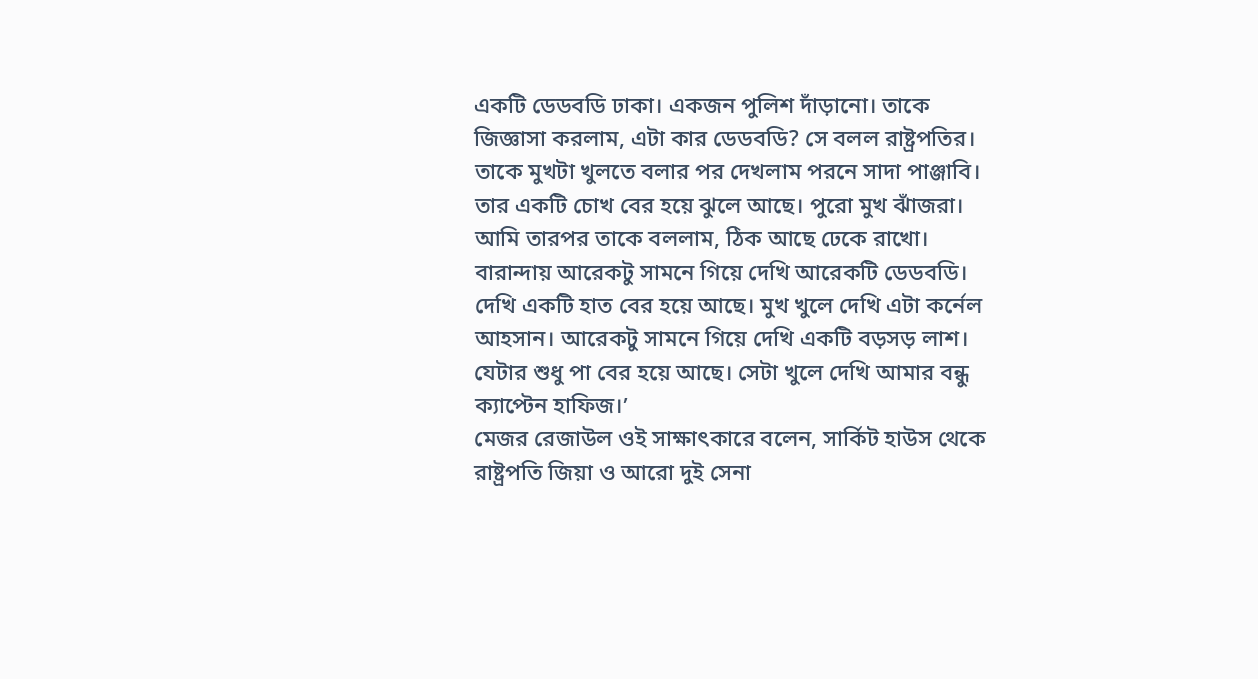একটি ডেডবডি ঢাকা। একজন পুলিশ দাঁড়ানো। তাকে জিজ্ঞাসা করলাম, এটা কার ডেডবডি? সে বলল রাষ্ট্রপতির। তাকে মুখটা খুলতে বলার পর দেখলাম পরনে সাদা পাঞ্জাবি। তার একটি চোখ বের হয়ে ঝুলে আছে। পুরো মুখ ঝাঁজরা। আমি তারপর তাকে বললাম, ঠিক আছে ঢেকে রাখো। বারান্দায় আরেকটু সামনে গিয়ে দেখি আরেকটি ডেডবডি। দেখি একটি হাত বের হয়ে আছে। মুখ খুলে দেখি এটা কর্নেল আহসান। আরেকটু সামনে গিয়ে দেখি একটি বড়সড় লাশ। যেটার শুধু পা বের হয়ে আছে। সেটা খুলে দেখি আমার বন্ধু ক্যাপ্টেন হাফিজ।’
মেজর রেজাউল ওই সাক্ষাৎকারে বলেন, সার্কিট হাউস থেকে রাষ্ট্রপতি জিয়া ও আরো দুই সেনা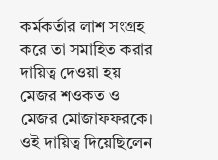কর্মকর্তার লাশ সংগ্রহ করে তা সমাহিত করার দায়িত্ব দেওয়া হয় মেজর শওকত ও মেজর মোজাফফরকে। ওই দায়িত্ব দিয়েছিলেন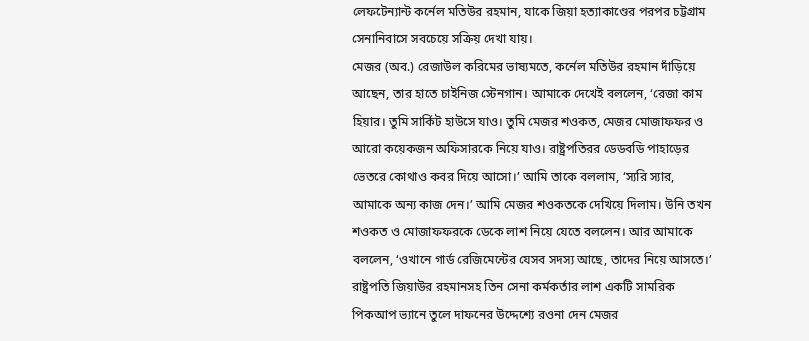লেফটেন্যান্ট কর্নেল মতিউর রহমান, যাকে জিয়া হত্যাকাণ্ডের পরপর চট্টগ্রাম সেনানিবাসে সবচেয়ে সক্রিয় দেখা যায়।
মেজর (অব.) রেজাউল করিমের ভাষ্যমতে, কর্নেল মতিউর রহমান দাঁড়িয়ে আছেন, তার হাতে চাইনিজ স্টেনগান। আমাকে দেখেই বললেন, ‘রেজা কাম হিয়ার। তুমি সার্কিট হাউসে যাও। তুমি মেজর শওকত, মেজর মোজাফফর ও আরো কয়েকজন অফিসারকে নিয়ে যাও। রাষ্ট্রপতিরর ডেডবডি পাহাড়ের ভেতরে কোথাও কবর দিয়ে আসো।’ আমি তাকে বললাম, ‘স্যরি স্যার, আমাকে অন্য কাজ দেন।’ আমি মেজর শওকতকে দেখিয়ে দিলাম। উনি তখন শওকত ও মোজাফফরকে ডেকে লাশ নিয়ে যেতে বললেন। আর আমাকে বললেন, ‘ওখানে গার্ড রেজিমেন্টের যেসব সদস্য আছে, তাদের নিয়ে আসতে।’
রাষ্ট্রপতি জিয়াউর রহমানসহ তিন সেনা কর্মকর্তার লাশ একটি সামরিক পিকআপ ভ্যানে তুলে দাফনের উদ্দেশ্যে রওনা দেন মেজর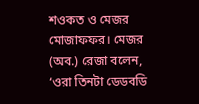শওকত ও মেজর মোজাফফর। মেজর (অব.) রেজা বলেন, ‘ওরা তিনটা ডেডবডি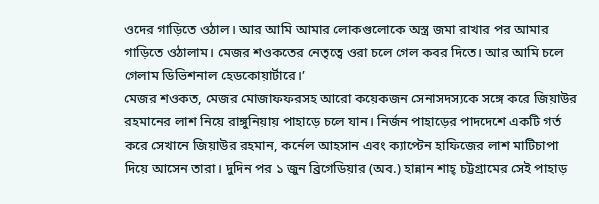ওদের গাড়িতে ওঠাল। আর আমি আমার লোকগুলোকে অস্ত্র জমা রাখার পর আমার গাড়িতে ওঠালাম। মেজর শওকতের নেতৃত্বে ওরা চলে গেল কবর দিতে। আর আমি চলে গেলাম ডিভিশনাল হেডকোয়ার্টারে।’
মেজর শওকত, মেজর মোজাফফরসহ আরো কয়েকজন সেনাসদস্যকে সঙ্গে করে জিয়াউর রহমানের লাশ নিয়ে রাঙ্গুনিয়ায় পাহাড়ে চলে যান। নির্জন পাহাড়ের পাদদেশে একটি গর্ত করে সেখানে জিয়াউর রহমান, কর্নেল আহসান এবং ক্যাপ্টেন হাফিজের লাশ মাটিচাপা দিয়ে আসেন তারা। দুদিন পর ১ জুন ব্রিগেডিয়ার (অব.) হান্নান শাহ্ চট্টগ্রামের সেই পাহাড়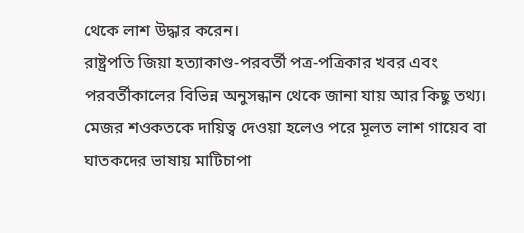থেকে লাশ উদ্ধার করেন।
রাষ্ট্রপতি জিয়া হত্যাকাণ্ড-পরবর্তী পত্র-পত্রিকার খবর এবং পরবর্তীকালের বিভিন্ন অনুসন্ধান থেকে জানা যায় আর কিছু তথ্য। মেজর শওকতকে দায়িত্ব দেওয়া হলেও পরে মূলত লাশ গায়েব বা ঘাতকদের ভাষায় মাটিচাপা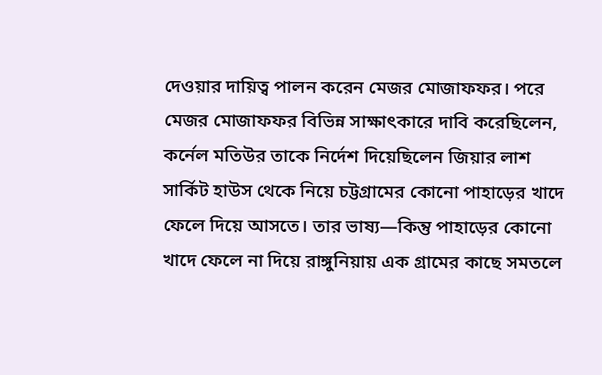দেওয়ার দায়িত্ব পালন করেন মেজর মোজাফফর। পরে মেজর মোজাফফর বিভিন্ন সাক্ষাৎকারে দাবি করেছিলেন, কর্নেল মতিউর তাকে নির্দেশ দিয়েছিলেন জিয়ার লাশ সার্কিট হাউস থেকে নিয়ে চট্টগ্রামের কোনো পাহাড়ের খাদে ফেলে দিয়ে আসতে। তার ভাষ্য—কিন্তু পাহাড়ের কোনো খাদে ফেলে না দিয়ে রাঙ্গুনিয়ায় এক গ্রামের কাছে সমতলে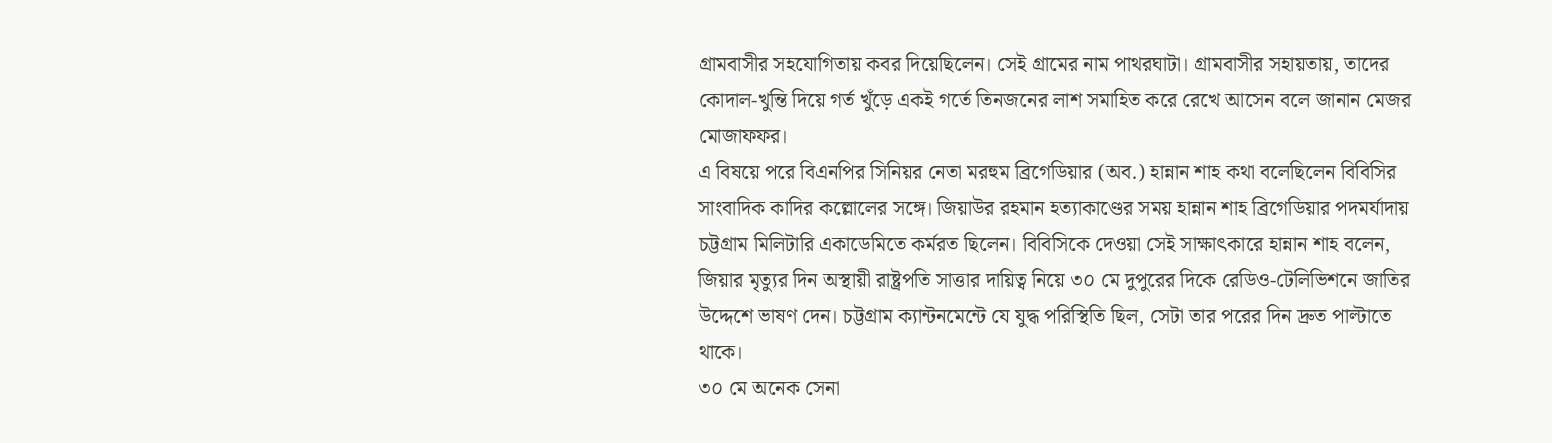গ্রামবাসীর সহযোগিতায় কবর দিয়েছিলেন। সেই গ্রামের নাম পাথরঘাটা। গ্রামবাসীর সহায়তায়, তাদের কোদাল-খুন্তি দিয়ে গর্ত খুঁড়ে একই গর্তে তিনজনের লাশ সমাহিত করে রেখে আসেন বলে জানান মেজর মোজাফফর।
এ বিষয়ে পরে বিএনপির সিনিয়র নেতা মরহুম ব্রিগেডিয়ার (অব.) হান্নান শাহ কথা বলেছিলেন বিবিসির সাংবাদিক কাদির কল্লোলের সঙ্গে। জিয়াউর রহমান হত্যাকাণ্ডের সময় হান্নান শাহ ব্রিগেডিয়ার পদমর্যাদায় চট্টগ্রাম মিলিটারি একাডেমিতে কর্মরত ছিলেন। বিবিসিকে দেওয়া সেই সাক্ষাৎকারে হান্নান শাহ বলেন, জিয়ার মৃত্যুর দিন অস্থায়ী রাষ্ট্রপতি সাত্তার দায়িত্ব নিয়ে ৩০ মে দুপুরের দিকে রেডিও-টেলিভিশনে জাতির উদ্দেশে ভাষণ দেন। চট্টগ্রাম ক্যান্টনমেন্টে যে যুদ্ধ পরিস্থিতি ছিল, সেটা তার পরের দিন দ্রুত পাল্টাতে থাকে।
৩০ মে অনেক সেনা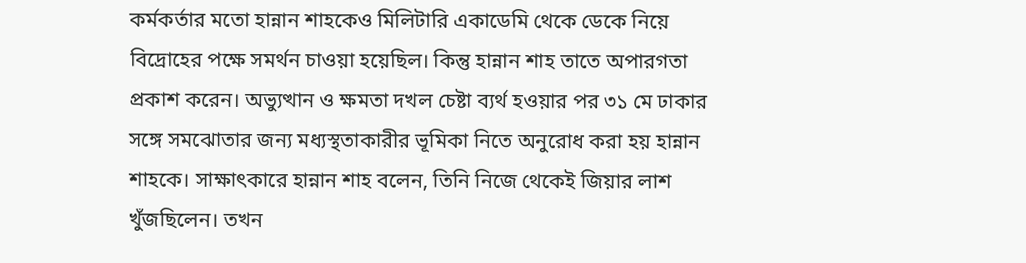কর্মকর্তার মতো হান্নান শাহকেও মিলিটারি একাডেমি থেকে ডেকে নিয়ে বিদ্রোহের পক্ষে সমর্থন চাওয়া হয়েছিল। কিন্তু হান্নান শাহ তাতে অপারগতা প্রকাশ করেন। অভ্যুত্থান ও ক্ষমতা দখল চেষ্টা ব্যর্থ হওয়ার পর ৩১ মে ঢাকার সঙ্গে সমঝোতার জন্য মধ্যস্থতাকারীর ভূমিকা নিতে অনুরোধ করা হয় হান্নান শাহকে। সাক্ষাৎকারে হান্নান শাহ বলেন, তিনি নিজে থেকেই জিয়ার লাশ খুঁজছিলেন। তখন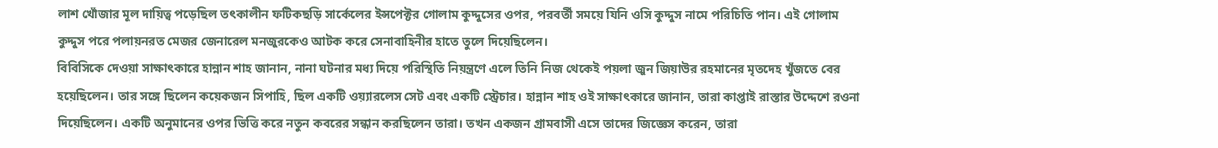লাশ খোঁজার মূল দায়িত্ব পড়েছিল তৎকালীন ফটিকছড়ি সার্কেলের ইন্সপেক্টর গোলাম কুদ্দুসের ওপর, পরবর্তী সময়ে যিনি ওসি কুদ্দুস নামে পরিচিতি পান। এই গোলাম কুদ্দুস পরে পলায়নরত মেজর জেনারেল মনজুরকেও আটক করে সেনাবাহিনীর হাতে তুলে দিয়েছিলেন।
বিবিসিকে দেওয়া সাক্ষাৎকারে হান্নান শাহ জানান, নানা ঘটনার মধ্য দিয়ে পরিস্থিতি নিয়ন্ত্রণে এলে তিনি নিজ থেকেই পয়লা জুন জিয়াউর রহমানের মৃতদেহ খুঁজতে বের হয়েছিলেন। তার সঙ্গে ছিলেন কয়েকজন সিপাহি, ছিল একটি ওয়্যারলেস সেট এবং একটি স্ট্রেচার। হান্নান শাহ ওই সাক্ষাৎকারে জানান, তারা কাপ্তাই রাস্তার উদ্দেশে রওনা দিয়েছিলেন। একটি অনুমানের ওপর ভিত্তি করে নতুন কবরের সন্ধান করছিলেন তারা। তখন একজন গ্রামবাসী এসে তাদের জিজ্ঞেস করেন, তারা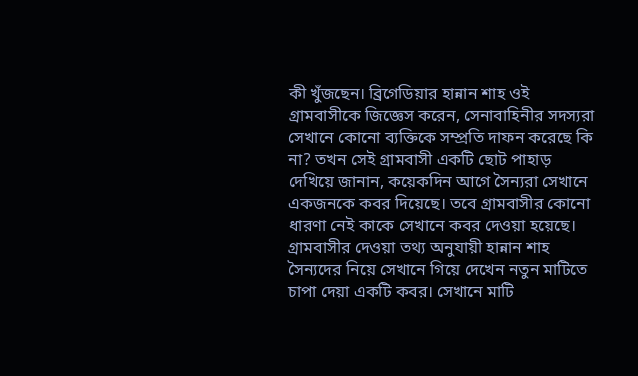কী খুঁজছেন। ব্রিগেডিয়ার হান্নান শাহ ওই গ্রামবাসীকে জিজ্ঞেস করেন, সেনাবাহিনীর সদস্যরা সেখানে কোনো ব্যক্তিকে সম্প্রতি দাফন করেছে কি না? তখন সেই গ্রামবাসী একটি ছোট পাহাড় দেখিয়ে জানান, কয়েকদিন আগে সৈন্যরা সেখানে একজনকে কবর দিয়েছে। তবে গ্রামবাসীর কোনো ধারণা নেই কাকে সেখানে কবর দেওয়া হয়েছে।
গ্রামবাসীর দেওয়া তথ্য অনুযায়ী হান্নান শাহ সৈন্যদের নিয়ে সেখানে গিয়ে দেখেন নতুন মাটিতে চাপা দেয়া একটি কবর। সেখানে মাটি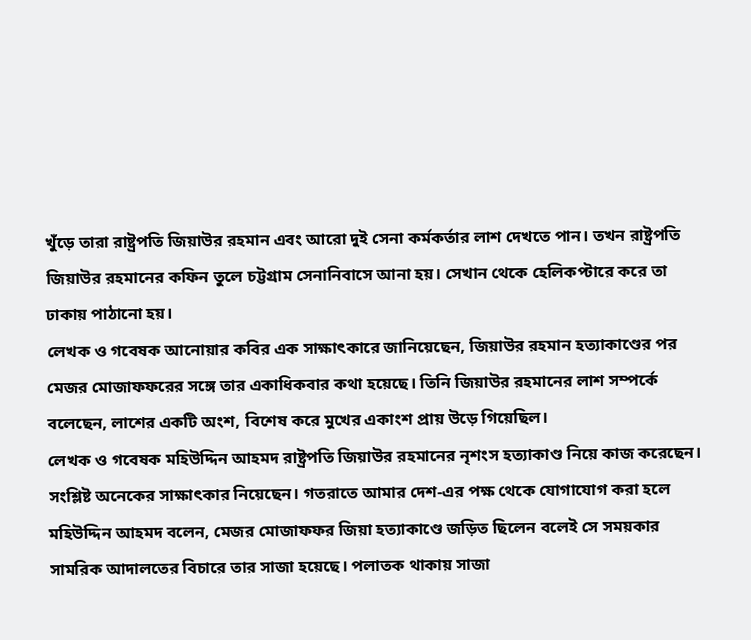খুঁড়ে তারা রাষ্ট্রপতি জিয়াউর রহমান এবং আরো দুই সেনা কর্মকর্তার লাশ দেখতে পান। তখন রাষ্ট্রপতি জিয়াউর রহমানের কফিন তুলে চট্টগ্রাম সেনানিবাসে আনা হয়। সেখান থেকে হেলিকপ্টারে করে তা ঢাকায় পাঠানো হয়।
লেখক ও গবেষক আনোয়ার কবির এক সাক্ষাৎকারে জানিয়েছেন, জিয়াউর রহমান হত্যাকাণ্ডের পর মেজর মোজাফফরের সঙ্গে তার একাধিকবার কথা হয়েছে। তিনি জিয়াউর রহমানের লাশ সম্পর্কে বলেছেন, লাশের একটি অংশ, বিশেষ করে মুখের একাংশ প্রায় উড়ে গিয়েছিল।
লেখক ও গবেষক মহিউদ্দিন আহমদ রাষ্ট্রপতি জিয়াউর রহমানের নৃশংস হত্যাকাণ্ড নিয়ে কাজ করেছেন। সংশ্লিষ্ট অনেকের সাক্ষাৎকার নিয়েছেন। গতরাতে আমার দেশ-এর পক্ষ থেকে যোগাযোগ করা হলে মহিউদ্দিন আহমদ বলেন, মেজর মোজাফফর জিয়া হত্যাকাণ্ডে জড়িত ছিলেন বলেই সে সময়কার সামরিক আদালতের বিচারে তার সাজা হয়েছে। পলাতক থাকায় সাজা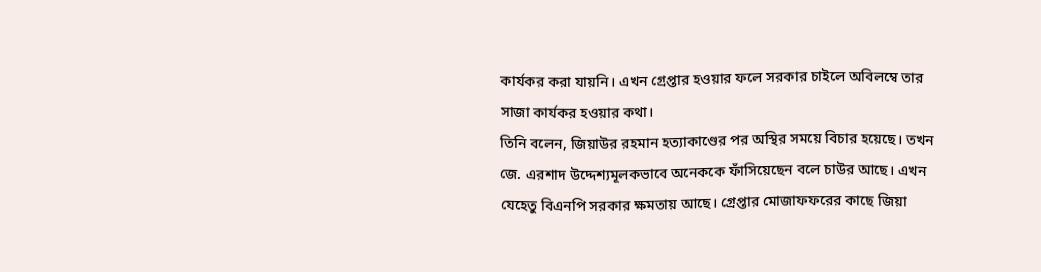কার্যকর করা যায়নি। এখন গ্রেপ্তার হওয়ার ফলে সরকার চাইলে অবিলম্বে তার সাজা কার্যকর হওয়ার কথা।
তিনি বলেন, জিয়াউর রহমান হত্যাকাণ্ডের পর অস্থির সময়ে বিচার হয়েছে। তখন জে. এরশাদ উদ্দেশ্যমূলকভাবে অনেককে ফাঁসিয়েছেন বলে চাউর আছে। এখন যেহেতু বিএনপি সরকার ক্ষমতায় আছে। গ্রেপ্তার মোজাফফরের কাছে জিয়া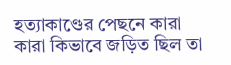হত্যাকাণ্ডের পেছনে কারা কারা কিভাবে জড়িত ছিল তা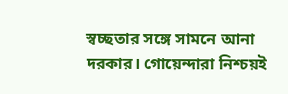স্বচ্ছতার সঙ্গে সামনে আনা দরকার। গোয়েন্দারা নিশ্চয়ই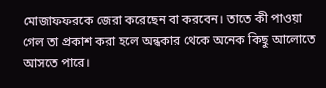মোজাফফরকে জেরা করেছেন বা করবেন। তাতে কী পাওয়া গেল তা প্রকাশ করা হলে অন্ধকার থেকে অনেক কিছু আলোতে আসতে পারে।